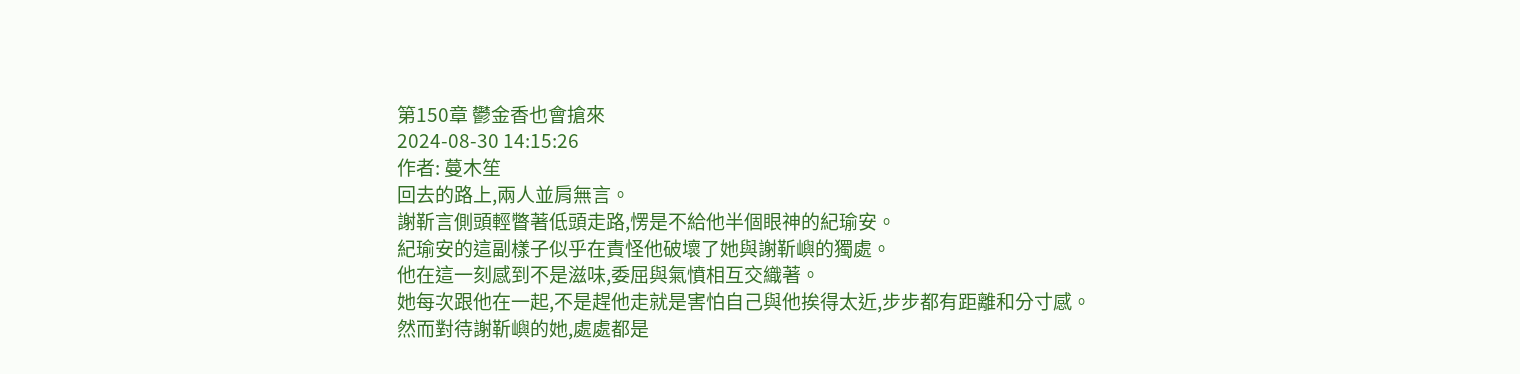第150章 鬱金香也會搶來
2024-08-30 14:15:26
作者: 蔓木笙
回去的路上,兩人並肩無言。
謝靳言側頭輕瞥著低頭走路,愣是不給他半個眼神的紀瑜安。
紀瑜安的這副樣子似乎在責怪他破壞了她與謝靳嶼的獨處。
他在這一刻感到不是滋味,委屈與氣憤相互交織著。
她每次跟他在一起,不是趕他走就是害怕自己與他挨得太近,步步都有距離和分寸感。
然而對待謝靳嶼的她,處處都是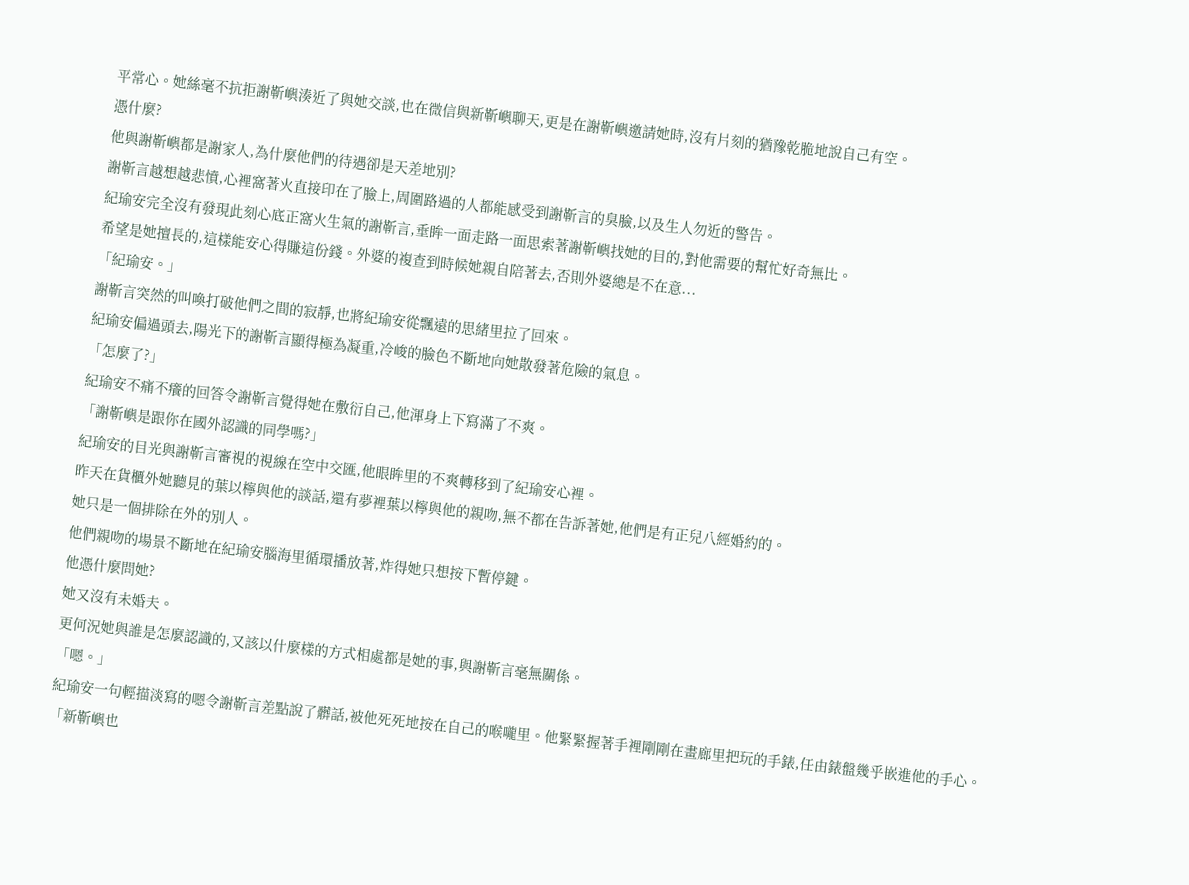平常心。她絲毫不抗拒謝靳嶼湊近了與她交談,也在微信與新靳嶼聊天,更是在謝靳嶼邀請她時,沒有片刻的猶豫乾脆地說自己有空。
憑什麼?
他與謝靳嶼都是謝家人,為什麼他們的待遇卻是天差地別?
謝靳言越想越悲憤,心裡窩著火直接印在了臉上,周圍路過的人都能感受到謝靳言的臭臉,以及生人勿近的警告。
紀瑜安完全沒有發現此刻心底正窩火生氣的謝靳言,垂眸一面走路一面思索著謝靳嶼找她的目的,對他需要的幫忙好奇無比。
希望是她擅長的,這樣能安心得賺這份錢。外婆的複查到時候她親自陪著去,否則外婆總是不在意...
「紀瑜安。」
謝靳言突然的叫喚打破他們之間的寂靜,也將紀瑜安從飄遠的思緒里拉了回來。
紀瑜安偏過頭去,陽光下的謝靳言顯得極為凝重,冷峻的臉色不斷地向她散發著危險的氣息。
「怎麼了?」
紀瑜安不痛不癢的回答令謝靳言覺得她在敷衍自己,他渾身上下寫滿了不爽。
「謝靳嶼是跟你在國外認識的同學嗎?」
紀瑜安的目光與謝靳言審視的視線在空中交匯,他眼眸里的不爽轉移到了紀瑜安心裡。
昨天在貨櫃外她聽見的葉以檸與他的談話,還有夢裡葉以檸與他的親吻,無不都在告訴著她,他們是有正兒八經婚約的。
她只是一個排除在外的別人。
他們親吻的場景不斷地在紀瑜安腦海里循環播放著,炸得她只想按下暫停鍵。
他憑什麼問她?
她又沒有未婚夫。
更何況她與誰是怎麼認識的,又該以什麼樣的方式相處都是她的事,與謝靳言毫無關係。
「嗯。」
紀瑜安一句輕描淡寫的嗯令謝靳言差點說了髒話,被他死死地按在自己的喉嚨里。他緊緊握著手裡剛剛在畫廊里把玩的手錶,任由錶盤幾乎嵌進他的手心。
「新靳嶼也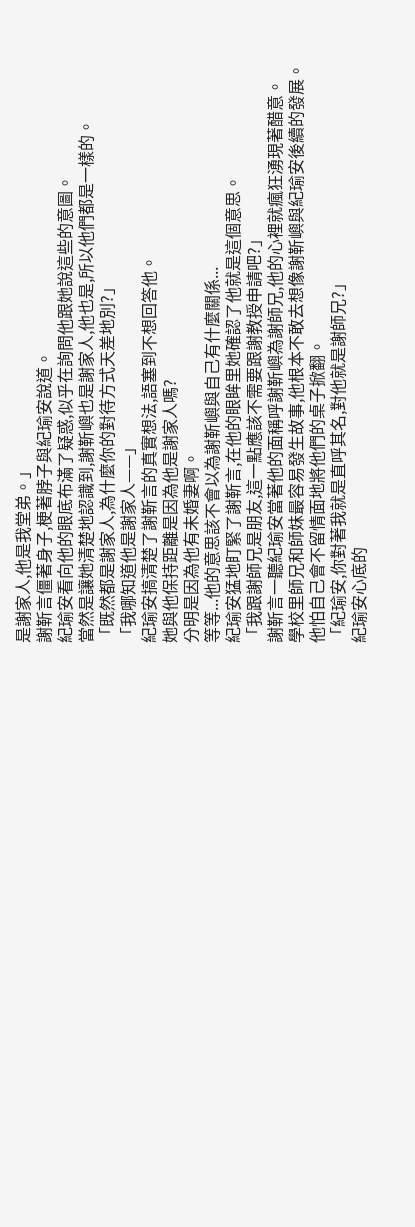是謝家人,他是我堂弟。」
謝靳言僵著身子,梗著脖子與紀瑜安說道。
紀瑜安看向他的眼底布滿了疑惑,似乎在詢問他跟她說這些的意圖。
當然是讓她清楚地認識到,謝靳嶼也是謝家人,他也是,所以他們都是一樣的。
「既然都是謝家人,為什麼你的對待方式天差地別?」
「我哪知道他是謝家人——」
紀瑜安搞清楚了謝靳言的真實想法,語塞到不想回答他。
她與他保持距離是因為他是謝家人嗎?
分明是因為他有未婚妻啊。
等等...他的意思該不會以為謝靳嶼與自己有什麼關係...
紀瑜安猛地盯緊了謝靳言,在他的眼眸里她確認了他就是這個意思。
「我跟謝師兄是朋友,這一點應該不需要跟謝教授申請吧?」
謝靳言一聽紀瑜安當著他的面稱呼謝靳嶼為謝師兄,他的心裡就瘋狂湧現著醋意。
學校里師兄和師妹最容易發生故事,他根本不敢去想像謝靳嶼與紀瑜安後續的發展。
他怕自己會不留情面地將他們的桌子掀翻。
「紀瑜安,你對著我就是直呼其名,對他就是謝師兄?」
紀瑜安心底的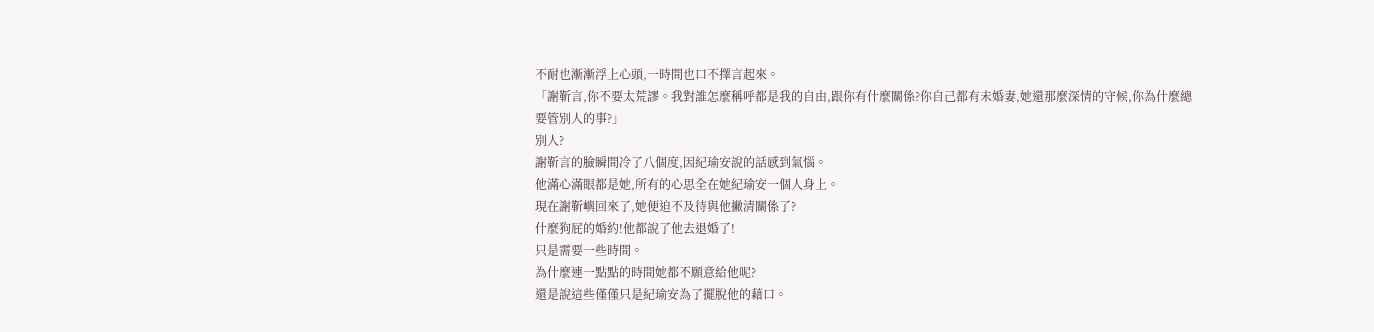不耐也漸漸浮上心頭,一時間也口不擇言起來。
「謝靳言,你不要太荒謬。我對誰怎麼稱呼都是我的自由,跟你有什麼關係?你自己都有未婚妻,她還那麼深情的守候,你為什麼總要管別人的事?」
別人?
謝靳言的臉瞬間冷了八個度,因紀瑜安說的話感到氣惱。
他滿心滿眼都是她,所有的心思全在她紀瑜安一個人身上。
現在謝靳嶼回來了,她便迫不及待與他撇清關係了?
什麼狗屁的婚約!他都說了他去退婚了!
只是需要一些時間。
為什麼連一點點的時間她都不願意給他呢?
還是說這些僅僅只是紀瑜安為了擺脫他的藉口。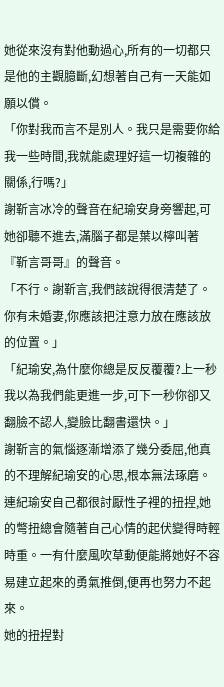她從來沒有對他動過心,所有的一切都只是他的主觀臆斷,幻想著自己有一天能如願以償。
「你對我而言不是別人。我只是需要你給我一些時間,我就能處理好這一切複雜的關係,行嗎?」
謝靳言冰冷的聲音在紀瑜安身旁響起,可她卻聽不進去,滿腦子都是葉以檸叫著『靳言哥哥』的聲音。
「不行。謝靳言,我們該說得很清楚了。你有未婚妻,你應該把注意力放在應該放的位置。」
「紀瑜安,為什麼你總是反反覆覆?上一秒我以為我們能更進一步,可下一秒你卻又翻臉不認人,變臉比翻書還快。」
謝靳言的氣惱逐漸增添了幾分委屈,他真的不理解紀瑜安的心思,根本無法琢磨。
連紀瑜安自己都很討厭性子裡的扭捏,她的彆扭總會隨著自己心情的起伏變得時輕時重。一有什麼風吹草動便能將她好不容易建立起來的勇氣推倒,便再也努力不起來。
她的扭捏對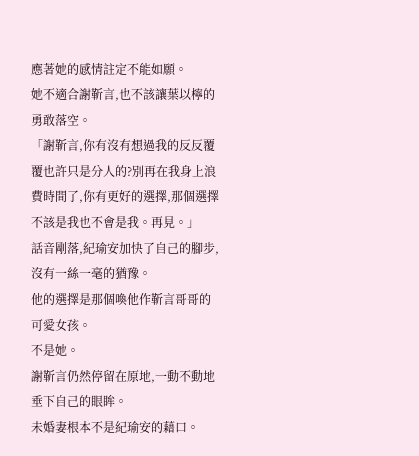應著她的感情註定不能如願。
她不適合謝靳言,也不該讓葉以檸的勇敢落空。
「謝靳言,你有沒有想過我的反反覆覆也許只是分人的?別再在我身上浪費時間了,你有更好的選擇,那個選擇不該是我也不會是我。再見。」
話音剛落,紀瑜安加快了自己的腳步,沒有一絲一毫的猶豫。
他的選擇是那個喚他作靳言哥哥的可愛女孩。
不是她。
謝靳言仍然停留在原地,一動不動地垂下自己的眼眸。
未婚妻根本不是紀瑜安的藉口。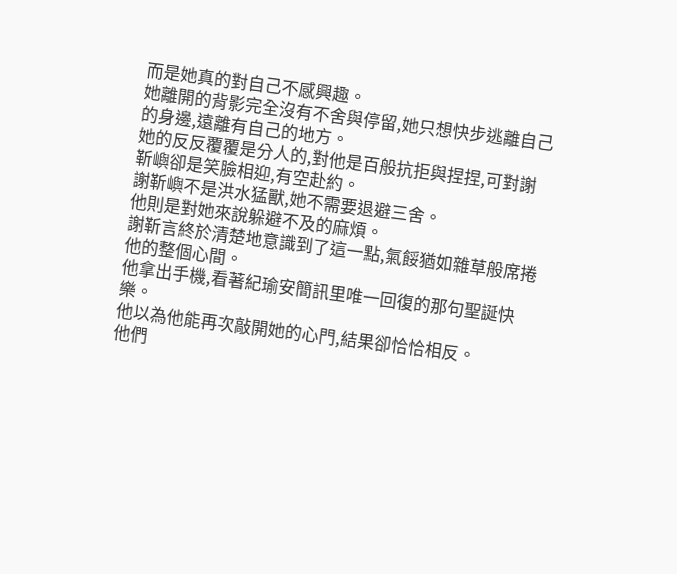而是她真的對自己不感興趣。
她離開的背影完全沒有不舍與停留,她只想快步逃離自己的身邊,遠離有自己的地方。
她的反反覆覆是分人的,對他是百般抗拒與捏捏,可對謝靳嶼卻是笑臉相迎,有空赴約。
謝靳嶼不是洪水猛獸,她不需要退避三舍。
他則是對她來說躲避不及的麻煩。
謝靳言終於清楚地意識到了這一點,氣餒猶如雜草般席捲他的整個心間。
他拿出手機,看著紀瑜安簡訊里唯一回復的那句聖誕快樂。
他以為他能再次敲開她的心門,結果卻恰恰相反。
他們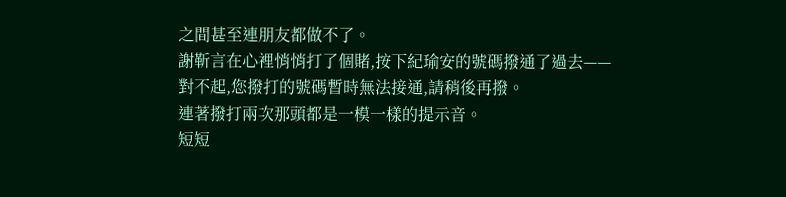之間甚至連朋友都做不了。
謝靳言在心裡悄悄打了個賭,按下紀瑜安的號碼撥通了過去——
對不起,您撥打的號碼暫時無法接通,請稍後再撥。
連著撥打兩次那頭都是一模一樣的提示音。
短短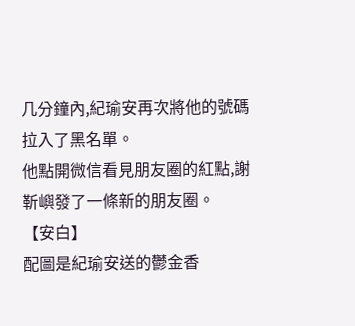几分鐘內,紀瑜安再次將他的號碼拉入了黑名單。
他點開微信看見朋友圈的紅點,謝靳嶼發了一條新的朋友圈。
【安白】
配圖是紀瑜安送的鬱金香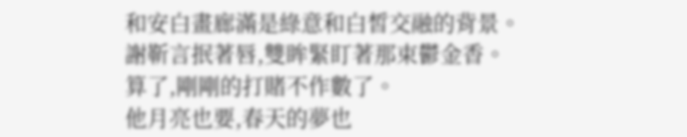和安白畫廊滿是綠意和白皙交融的背景。
謝靳言抿著唇,雙眸緊盯著那束鬱金香。
算了,剛剛的打賭不作數了。
他月亮也要,春天的夢也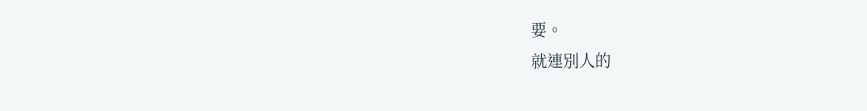要。
就連別人的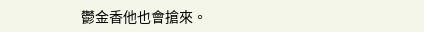鬱金香他也會搶來。